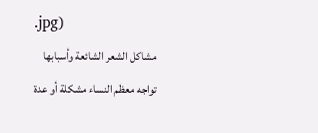.jpg)
مشاكل الشعر الشائعة وأسبابها
تواجه معظم النساء مشكلة أو عدة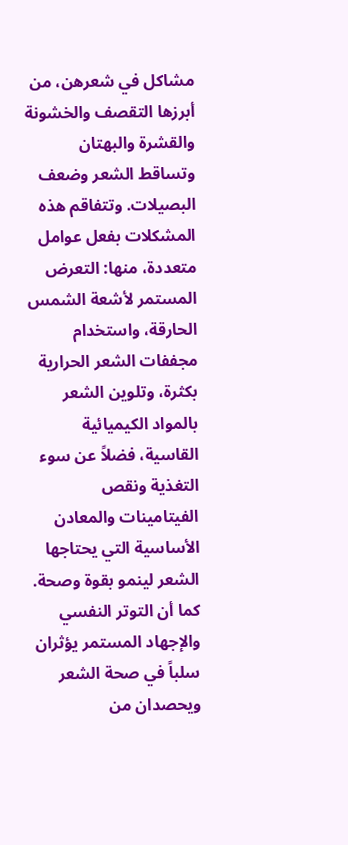مشاكل في شعرهن، من أبرزها التقصف والخشونة والقشرة والبهتان وتساقط الشعر وضعف البصيلات. وتتفاقم هذه المشكلات بفعل عوامل متعددة، منها: التعرض المستمر لأشعة الشمس الحارقة، واستخدام مجففات الشعر الحرارية بكثرة، وتلوين الشعر بالمواد الكيميائية القاسية، فضلاً عن سوء التغذية ونقص الفيتامينات والمعادن الأساسية التي يحتاجها الشعر لينمو بقوة وصحة. كما أن التوتر النفسي والإجهاد المستمر يؤثران سلباً في صحة الشعر ويحصدان من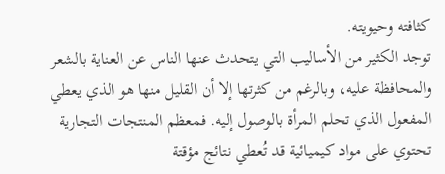كثافته وحيويته.
توجد الكثير من الأساليب التي يتحدث عنها الناس عن العناية بالشعر والمحافظة عليه، وبالرغم من كثرتها إلا أن القليل منها هو الذي يعطي المفعول الذي تحلم المرأة بالوصول إليه. فمعظم المنتجات التجارية تحتوي على مواد كيميائية قد تُعطي نتائج مؤقتة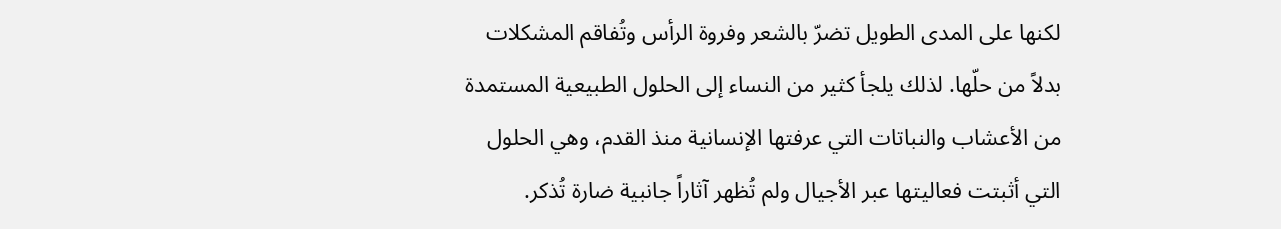لكنها على المدى الطويل تضرّ بالشعر وفروة الرأس وتُفاقم المشكلات بدلاً من حلّها. لذلك يلجأ كثير من النساء إلى الحلول الطبيعية المستمدة من الأعشاب والنباتات التي عرفتها الإنسانية منذ القدم، وهي الحلول التي أثبتت فعاليتها عبر الأجيال ولم تُظهر آثاراً جانبية ضارة تُذكر.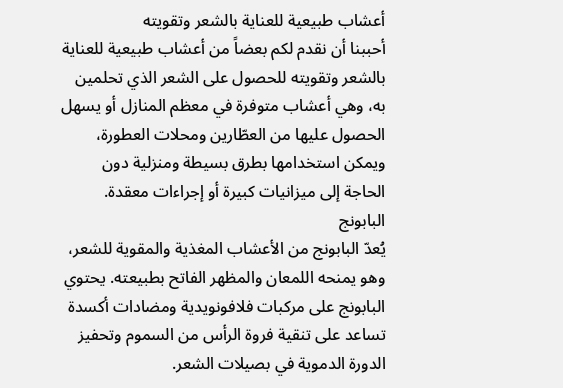أعشاب طبيعية للعناية بالشعر وتقويته
أحببنا أن نقدم لكم بعضاً من أعشاب طبيعية للعناية بالشعر وتقويته للحصول على الشعر الذي تحلمين به، وهي أعشاب متوفرة في معظم المنازل أو يسهل الحصول عليها من العطّارين ومحلات العطورة، ويمكن استخدامها بطرق بسيطة ومنزلية دون الحاجة إلى ميزانيات كبيرة أو إجراءات معقدة.
البابونج
يُعدّ البابونج من الأعشاب المغذية والمقوية للشعر، وهو يمنحه اللمعان والمظهر الفاتح بطبيعته. يحتوي البابونج على مركبات فلافونويدية ومضادات أكسدة تساعد على تنقية فروة الرأس من السموم وتحفيز الدورة الدموية في بصيلات الشعر.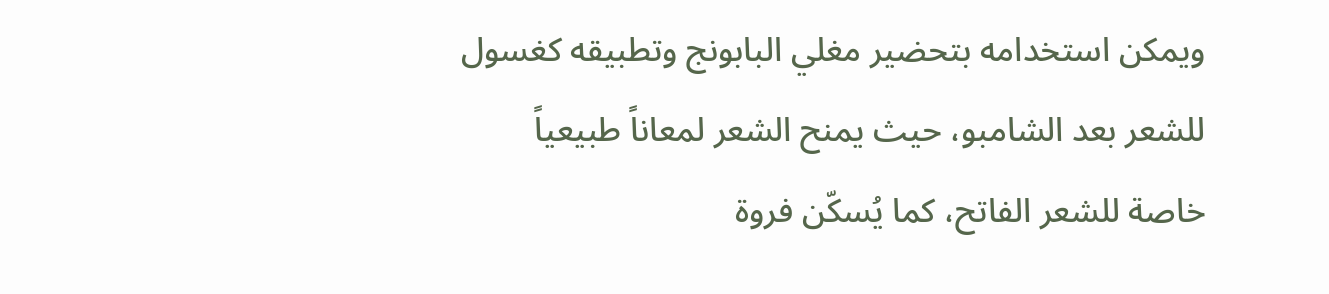ويمكن استخدامه بتحضير مغلي البابونج وتطبيقه كغسول للشعر بعد الشامبو، حيث يمنح الشعر لمعاناً طبيعياً خاصة للشعر الفاتح، كما يُسكّن فروة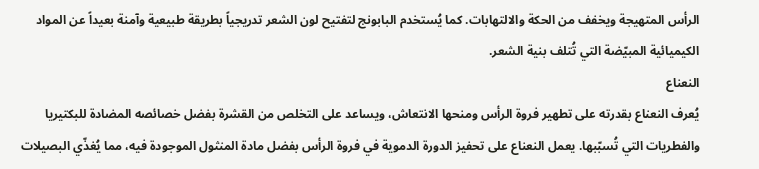الرأس المتهيجة ويخفف من الحكة والالتهابات. كما يُستخدم البابونج لتفتيح لون الشعر تدريجياً بطريقة طبيعية وآمنة بعيداً عن المواد الكيميائية المبيّضة التي تُتلف بنية الشعر.
النعناع
يُعرف النعناع بقدرته على تطهير فروة الرأس ومنحها الانتعاش، ويساعد على التخلص من القشرة بفضل خصائصه المضادة للبكتيريا والفطريات التي تُسبّبها. يعمل النعناع على تحفيز الدورة الدموية في فروة الرأس بفضل مادة المنثول الموجودة فيه، مما يُغذّي البصيلات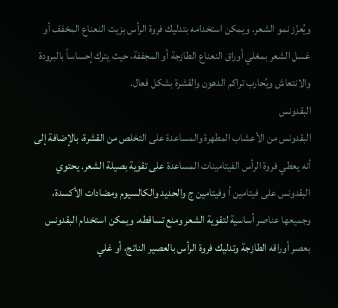ويُعزّز نمو الشعر. ويمكن استخدامه بتدليك فروة الرأس بزيت النعناع المخفف أو غسل الشعر بمغلي أوراق النعناع الطازجة أو المجففة، حيث يترك إحساساً بالبرودة والانتعاش ويُحارب تراكم الدهون والقشرة بشكل فعال.
البقدونس
البقدونس من الأعشاب المطهرة والمساعدة على التخلص من القشرة، بالإضافة إلى أنه يعطي فروة الرأس الفيتامينات المساعدة على تقوية بصيلة الشعر. يحتوي البقدونس على فيتامين أ وفيتامين ج والحديد والكالسيوم ومضادات الأكسدة، وجميعها عناصر أساسية لتقوية الشعر ومنع تساقطه. ويمكن استخدام البقدونس بعصر أوراقه الطازجة وتدليك فروة الرأس بالعصير الناتج، أو غلي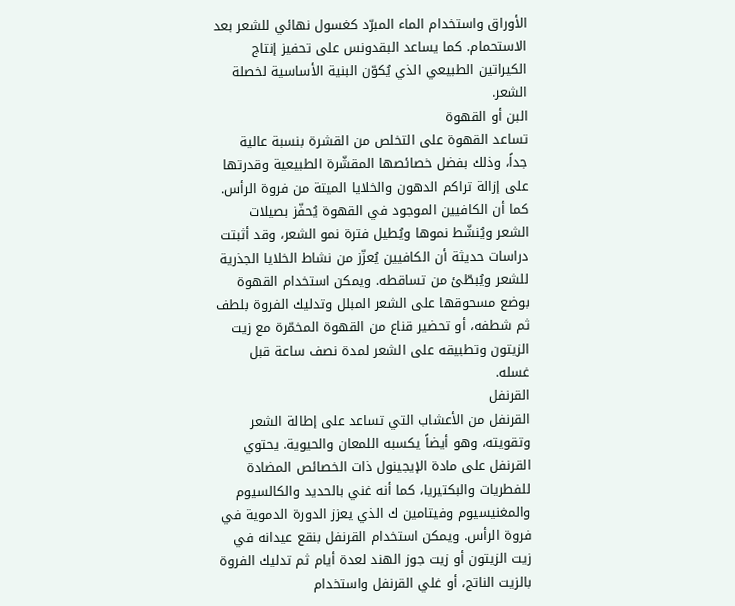الأوراق واستخدام الماء المبرّد كغسول نهائي للشعر بعد الاستحمام. كما يساعد البقدونس على تحفيز إنتاج الكيراتين الطبيعي الذي يُكوّن البنية الأساسية لخصلة الشعر.
البن أو القهوة
تساعد القهوة على التخلص من القشرة بنسبة عالية جداً، وذلك بفضل خصائصها المقشّرة الطبيعية وقدرتها على إزالة تراكم الدهون والخلايا الميتة من فروة الرأس. كما أن الكافيين الموجود في القهوة يُحفّز بصيلات الشعر ويُنشّط نموها ويُطيل فترة نمو الشعر، وقد أثبتت دراسات حديثة أن الكافيين يُعزّز من نشاط الخلايا الجذرية للشعر ويُبطّئ من تساقطه. ويمكن استخدام القهوة بوضع مسحوقها على الشعر المبلل وتدليك الفروة بلطف ثم شطفه، أو تحضير قناع من القهوة المخمّرة مع زيت الزيتون وتطبيقه على الشعر لمدة نصف ساعة قبل غسله.
القرنفل
القرنفل من الأعشاب التي تساعد على إطالة الشعر وتقويته، وهو أيضاً يكسبه اللمعان والحيوية. يحتوي القرنفل على مادة الإيجينول ذات الخصائص المضادة للفطريات والبكتيريا، كما أنه غني بالحديد والكالسيوم والمغنيسيوم وفيتامين ك الذي يعزز الدورة الدموية في فروة الرأس. ويمكن استخدام القرنفل بنقع عيدانه في زيت الزيتون أو زيت جوز الهند لعدة أيام ثم تدليك الفروة بالزيت الناتج، أو غلي القرنفل واستخدام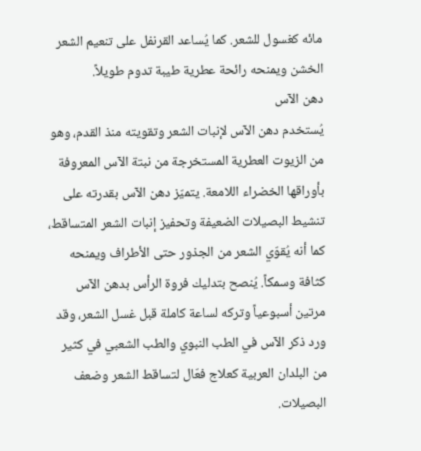مائه كغسول للشعر. كما يُساعد القرنفل على تنعيم الشعر الخشن ويمنحه رائحة عطرية طيبة تدوم طويلاً.
دهن الآس
يُستخدم دهن الآس لإنبات الشعر وتقويته منذ القدم، وهو من الزيوت العطرية المستخرجة من نبتة الآس المعروفة بأوراقها الخضراء اللامعة. يتميّز دهن الآس بقدرته على تنشيط البصيلات الضعيفة وتحفيز إنبات الشعر المتساقط، كما أنه يُقوّي الشعر من الجذور حتى الأطراف ويمنحه كثافة وسمكاً. يُنصح بتدليك فروة الرأس بدهن الآس مرتين أسبوعياً وتركه لساعة كاملة قبل غسل الشعر، وقد ورد ذكر الآس في الطب النبوي والطب الشعبي في كثير من البلدان العربية كعلاج فعّال لتساقط الشعر وضعف البصيلات.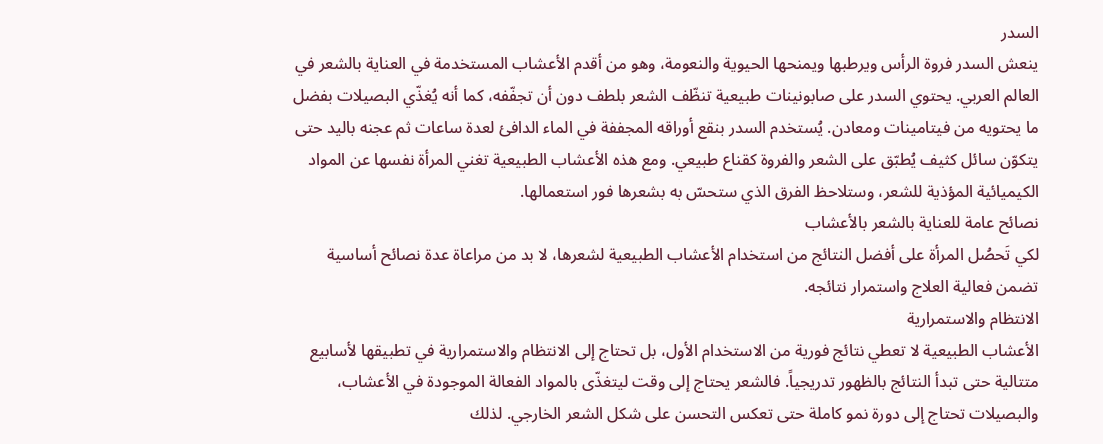السدر
ينعش السدر فروة الرأس ويرطبها ويمنحها الحيوية والنعومة، وهو من أقدم الأعشاب المستخدمة في العناية بالشعر في العالم العربي. يحتوي السدر على صابونينات طبيعية تنظّف الشعر بلطف دون أن تجفّفه، كما أنه يُغذّي البصيلات بفضل ما يحتويه من فيتامينات ومعادن. يُستخدم السدر بنقع أوراقه المجففة في الماء الدافئ لعدة ساعات ثم عجنه باليد حتى يتكوّن سائل كثيف يُطبّق على الشعر والفروة كقناع طبيعي. ومع هذه الأعشاب الطبيعية تغني المرأة نفسها عن المواد الكيميائية المؤذية للشعر، وستلاحظ الفرق الذي ستحسّ به بشعرها فور استعمالها.
نصائح عامة للعناية بالشعر بالأعشاب
لكي تَحصُل المرأة على أفضل النتائج من استخدام الأعشاب الطبيعية لشعرها، لا بد من مراعاة عدة نصائح أساسية تضمن فعالية العلاج واستمرار نتائجه.
الانتظام والاستمرارية
الأعشاب الطبيعية لا تعطي نتائج فورية من الاستخدام الأول، بل تحتاج إلى الانتظام والاستمرارية في تطبيقها لأسابيع متتالية حتى تبدأ النتائج بالظهور تدريجياً. فالشعر يحتاج إلى وقت ليتغذّى بالمواد الفعالة الموجودة في الأعشاب، والبصيلات تحتاج إلى دورة نمو كاملة حتى تعكس التحسن على شكل الشعر الخارجي. لذلك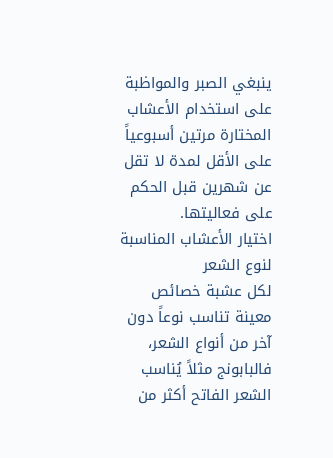ينبغي الصبر والمواظبة على استخدام الأعشاب المختارة مرتين أسبوعياً على الأقل لمدة لا تقل عن شهرين قبل الحكم على فعاليتها.
اختيار الأعشاب المناسبة لنوع الشعر
لكل عشبة خصائص معينة تناسب نوعاً دون آخر من أنواع الشعر، فالبابونج مثلاً يُناسب الشعر الفاتح أكثر من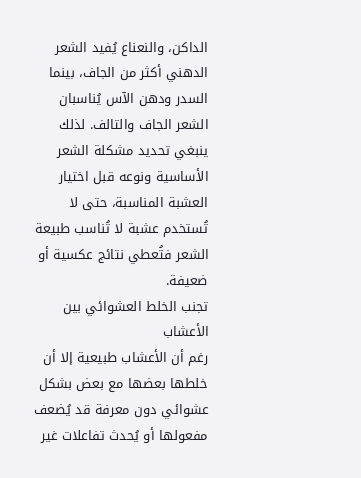الداكن، والنعناع يُفيد الشعر الدهني أكثر من الجاف، بينما السدر ودهن الآس يُناسبان الشعر الجاف والتالف. لذلك ينبغي تحديد مشكلة الشعر الأساسية ونوعه قبل اختيار العشبة المناسبة، حتى لا تُستخدم عشبة لا تُناسب طبيعة الشعر فتُعطي نتائج عكسية أو ضعيفة.
تجنب الخلط العشوائي بين الأعشاب
رغم أن الأعشاب طبيعية إلا أن خلطها بعضها مع بعض بشكل عشوائي دون معرفة قد يُضعف مفعولها أو يُحدث تفاعلات غير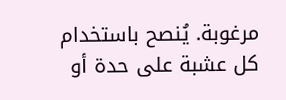مرغوبة. يُنصح باستخدام كل عشبة على حدة أو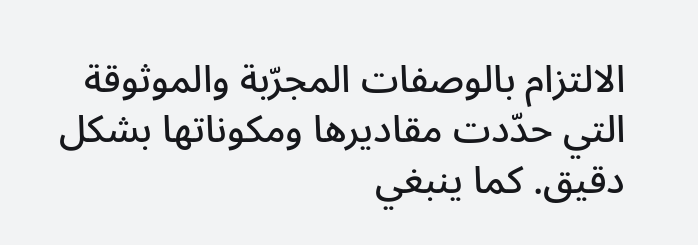الالتزام بالوصفات المجرّبة والموثوقة التي حدّدت مقاديرها ومكوناتها بشكل دقيق. كما ينبغي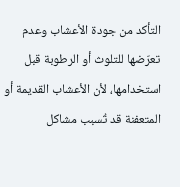التأكد من جودة الأعشاب وعدم تعرّضها للتلوث أو الرطوبة قبل استخدامها، لأن الأعشاب القديمة أو المتعفنة قد تُسبب مشاكل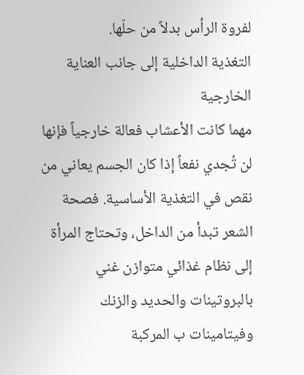لفروة الرأس بدلاً من حلّها.
التغذية الداخلية إلى جانب العناية الخارجية
مهما كانت الأعشاب فعالة خارجياً فإنها لن تُجدي نفعاً إذا كان الجسم يعاني من نقص في التغذية الأساسية. فصحة الشعر تبدأ من الداخل، وتحتاج المرأة إلى نظام غذائي متوازن غني بالبروتينات والحديد والزنك وفيتامينات ب المركبة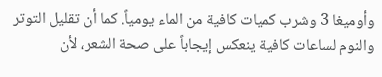وأوميغا 3 وشرب كميات كافية من الماء يومياً. كما أن تقليل التوتر والنوم لساعات كافية ينعكس إيجاباً على صحة الشعر، لأن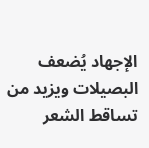الإجهاد يُضعف البصيلات ويزيد من تساقط الشعر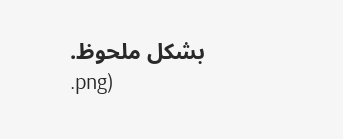بشكل ملحوظ.
.png)